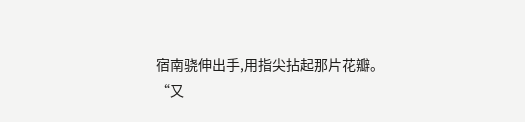宿南骁伸出手,用指尖拈起那片花瓣。
“又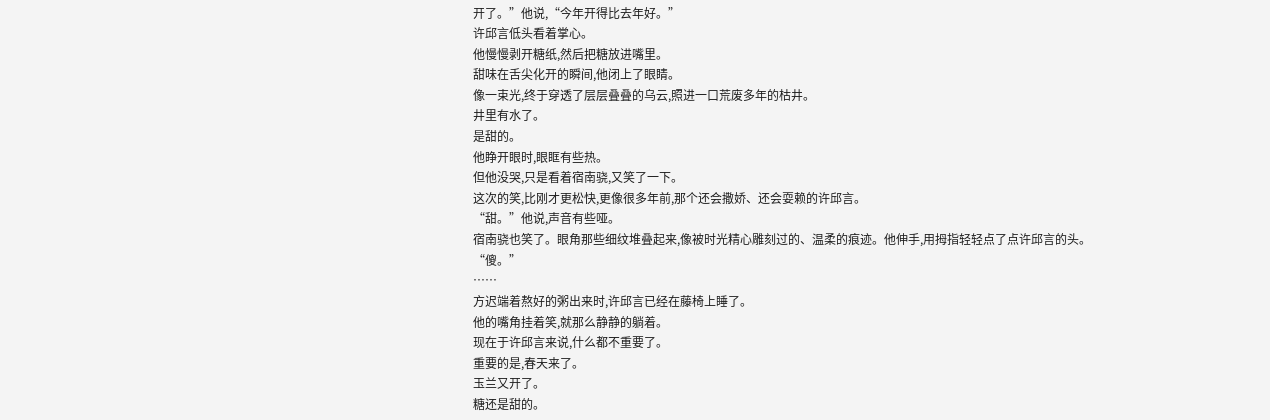开了。”他说,“今年开得比去年好。”
许邱言低头看着掌心。
他慢慢剥开糖纸,然后把糖放进嘴里。
甜味在舌尖化开的瞬间,他闭上了眼睛。
像一束光,终于穿透了层层叠叠的乌云,照进一口荒废多年的枯井。
井里有水了。
是甜的。
他睁开眼时,眼眶有些热。
但他没哭,只是看着宿南骁,又笑了一下。
这次的笑,比刚才更松快,更像很多年前,那个还会撒娇、还会耍赖的许邱言。
“甜。”他说,声音有些哑。
宿南骁也笑了。眼角那些细纹堆叠起来,像被时光精心雕刻过的、温柔的痕迹。他伸手,用拇指轻轻点了点许邱言的头。
“傻。”
……
方迟端着熬好的粥出来时,许邱言已经在藤椅上睡了。
他的嘴角挂着笑,就那么静静的躺着。
现在于许邱言来说,什么都不重要了。
重要的是,春天来了。
玉兰又开了。
糖还是甜的。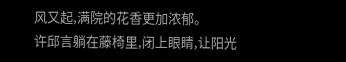风又起,满院的花香更加浓郁。
许邱言躺在藤椅里,闭上眼睛,让阳光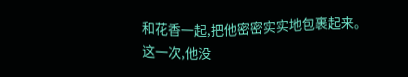和花香一起,把他密密实实地包裹起来。
这一次,他没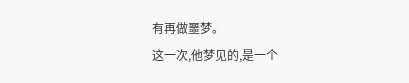有再做噩梦。
这一次,他梦见的,是一个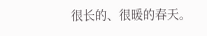很长的、很暖的春天。